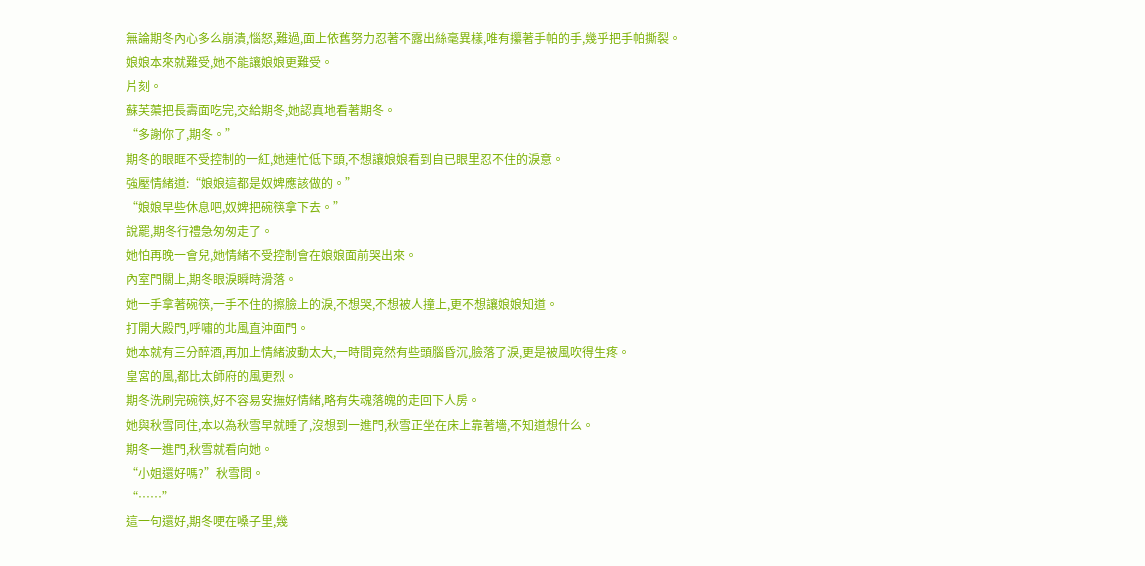無論期冬內心多么崩潰,惱怒,難過,面上依舊努力忍著不露出絲毫異樣,唯有攥著手帕的手,幾乎把手帕撕裂。
娘娘本來就難受,她不能讓娘娘更難受。
片刻。
蘇芙蕖把長壽面吃完,交給期冬,她認真地看著期冬。
“多謝你了,期冬。”
期冬的眼眶不受控制的一紅,她連忙低下頭,不想讓娘娘看到自已眼里忍不住的淚意。
強壓情緒道:“娘娘這都是奴婢應該做的。”
“娘娘早些休息吧,奴婢把碗筷拿下去。”
說罷,期冬行禮急匆匆走了。
她怕再晚一會兒,她情緒不受控制會在娘娘面前哭出來。
內室門關上,期冬眼淚瞬時滑落。
她一手拿著碗筷,一手不住的擦臉上的淚,不想哭,不想被人撞上,更不想讓娘娘知道。
打開大殿門,呼嘯的北風直沖面門。
她本就有三分醉酒,再加上情緒波動太大,一時間竟然有些頭腦昏沉,臉落了淚,更是被風吹得生疼。
皇宮的風,都比太師府的風更烈。
期冬洗刷完碗筷,好不容易安撫好情緒,略有失魂落魄的走回下人房。
她與秋雪同住,本以為秋雪早就睡了,沒想到一進門,秋雪正坐在床上靠著墻,不知道想什么。
期冬一進門,秋雪就看向她。
“小姐還好嗎?”秋雪問。
“……”
這一句還好,期冬哽在嗓子里,幾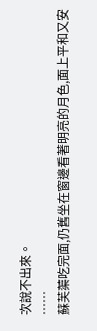次說不出來。
……
蘇芙蕖吃完面,仍舊坐在窗邊看著明亮的月色,面上平和又安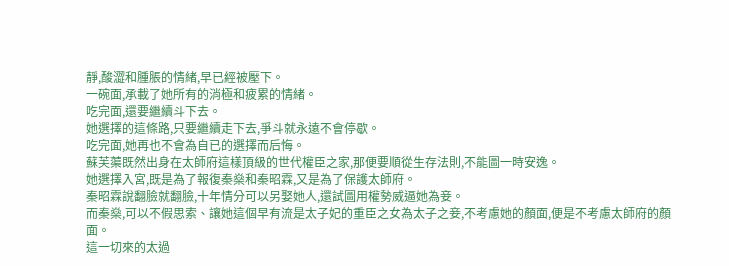靜,酸澀和腫脹的情緒,早已經被壓下。
一碗面,承載了她所有的消極和疲累的情緒。
吃完面,還要繼續斗下去。
她選擇的這條路,只要繼續走下去,爭斗就永遠不會停歇。
吃完面,她再也不會為自已的選擇而后悔。
蘇芙蕖既然出身在太師府這樣頂級的世代權臣之家,那便要順從生存法則,不能圖一時安逸。
她選擇入宮,既是為了報復秦燊和秦昭霖,又是為了保護太師府。
秦昭霖說翻臉就翻臉,十年情分可以另娶她人,還試圖用權勢威逼她為妾。
而秦燊,可以不假思索、讓她這個早有流是太子妃的重臣之女為太子之妾,不考慮她的顏面,便是不考慮太師府的顏面。
這一切來的太過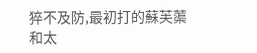猝不及防,最初打的蘇芙蕖和太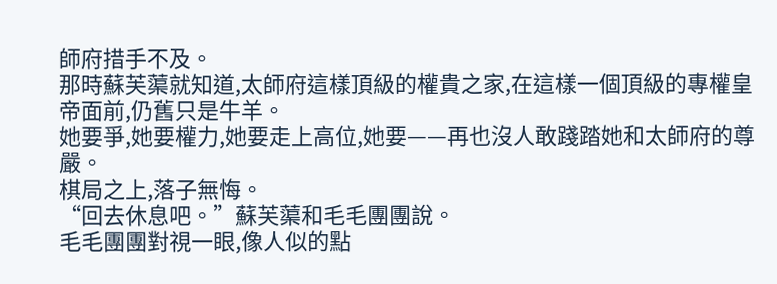師府措手不及。
那時蘇芙蕖就知道,太師府這樣頂級的權貴之家,在這樣一個頂級的專權皇帝面前,仍舊只是牛羊。
她要爭,她要權力,她要走上高位,她要——再也沒人敢踐踏她和太師府的尊嚴。
棋局之上,落子無悔。
“回去休息吧。”蘇芙蕖和毛毛團團說。
毛毛團團對視一眼,像人似的點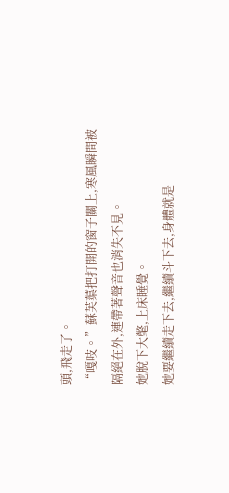頭,飛走了。
“嘎吱。”蘇芙蕖把打開的窗子關上,寒風瞬間被隔絕在外,連帶著聲音也消失不見。
她脫下大氅,上床睡覺。
她要繼續走下去,繼續斗下去,身體就是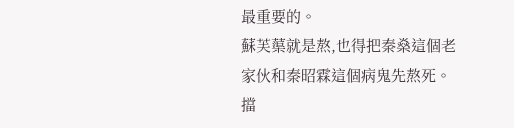最重要的。
蘇芙蕖就是熬,也得把秦燊這個老家伙和秦昭霖這個病鬼先熬死。
擋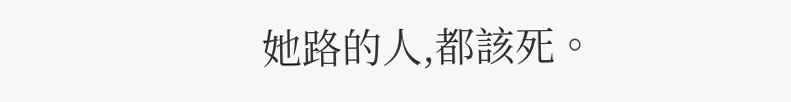她路的人,都該死。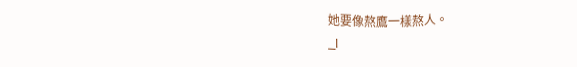她要像熬鷹一樣熬人。
_l